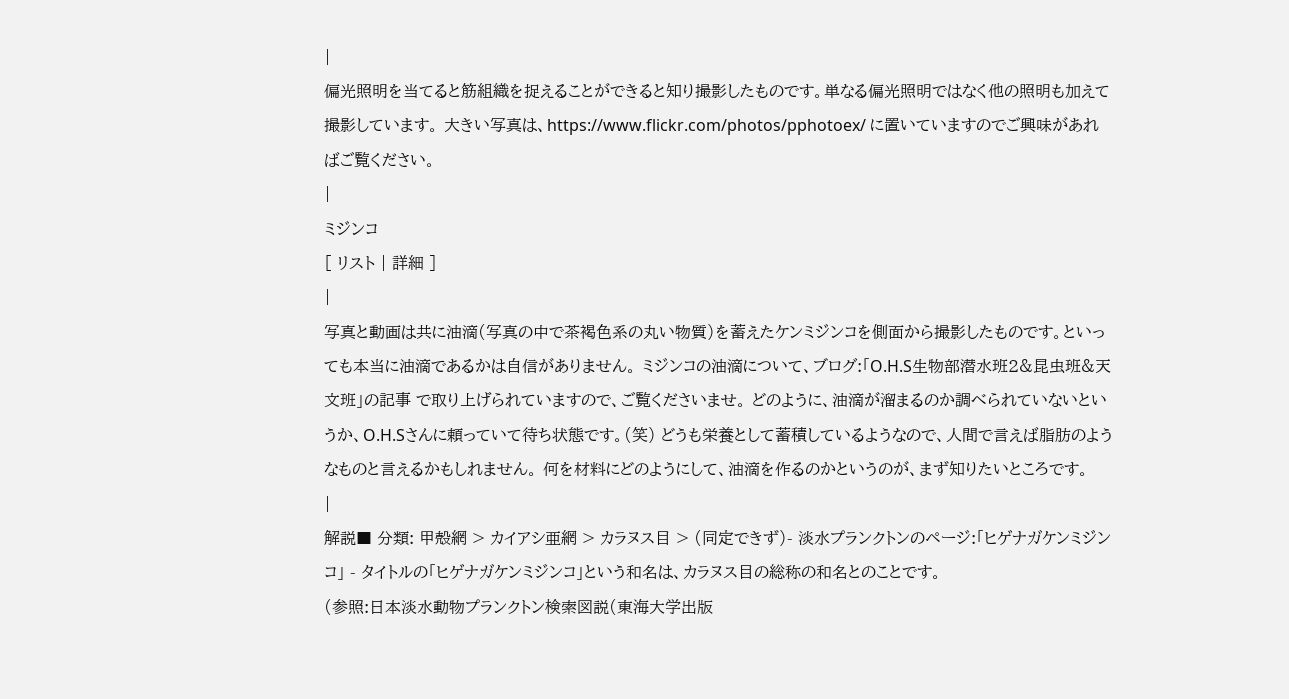|
偏光照明を当てると筋組織を捉えることができると知り撮影したものです。単なる偏光照明ではなく他の照明も加えて撮影しています。 大きい写真は、https://www.flickr.com/photos/pphotoex/ に置いていますのでご興味があればご覧ください。
|
ミジンコ
[ リスト | 詳細 ]
|
写真と動画は共に油滴(写真の中で茶褐色系の丸い物質)を蓄えたケンミジンコを側面から撮影したものです。といっても本当に油滴であるかは自信がありません。 ミジンコの油滴について、ブログ:「O.H.S生物部潜水班2&昆虫班&天文班」の記事 で取り上げられていますので、ご覧くださいませ。 どのように、油滴が溜まるのか調べられていないというか、O.H.Sさんに頼っていて待ち状態です。(笑) どうも栄養として蓄積しているようなので、人間で言えば脂肪のようなものと言えるかもしれません。 何を材料にどのようにして、油滴を作るのかというのが、まず知りたいところです。
|
解説■ 分類: 甲殻網 > カイアシ亜網 > カラヌス目 > (同定できず)- 淡水プランクトンのページ:「ヒゲナガケンミジンコ」 - タイトルの「ヒゲナガケンミジンコ」という和名は、カラヌス目の総称の和名とのことです。
(参照:日本淡水動物プランクトン検索図説(東海大学出版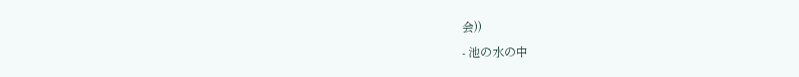会))
- 池の水の中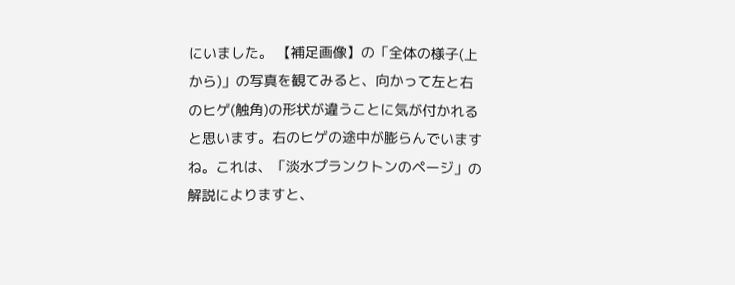にいました。 【補足画像】の「全体の様子(上から)」の写真を観てみると、向かって左と右のヒゲ(触角)の形状が違うことに気が付かれると思います。右のヒゲの途中が膨らんでいますね。これは、「淡水プランクトンのページ」の解説によりますと、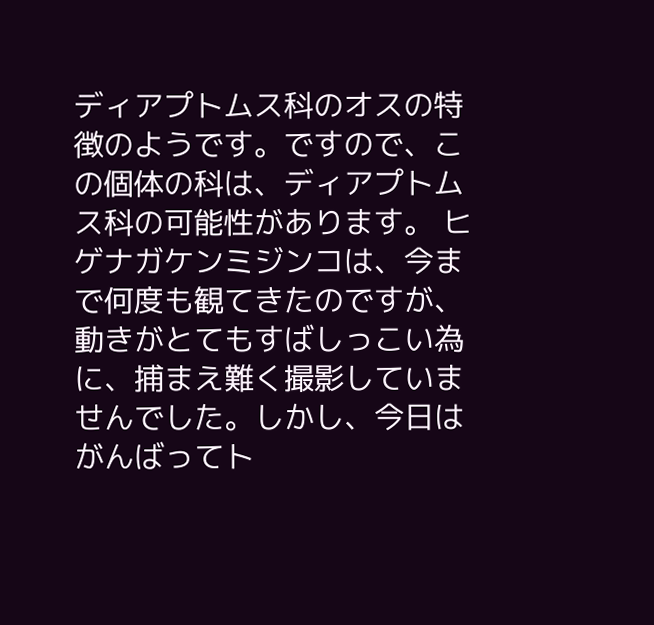ディアプトムス科のオスの特徴のようです。ですので、この個体の科は、ディアプトムス科の可能性があります。 ヒゲナガケンミジンコは、今まで何度も観てきたのですが、動きがとてもすばしっこい為に、捕まえ難く撮影していませんでした。しかし、今日はがんばってト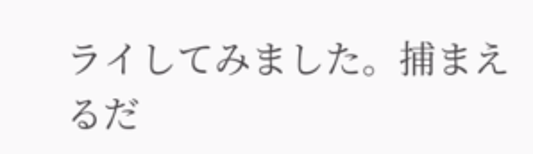ライしてみました。捕まえるだ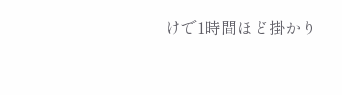けで1時間ほど掛かり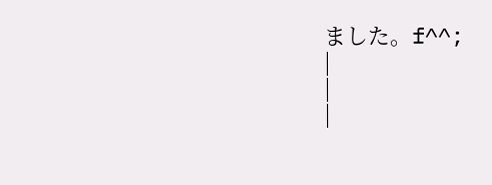ました。f^^;
|
|
|